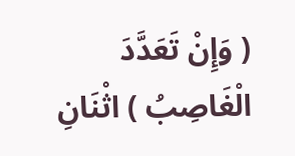( وَإِنْ تَعَدَّدَ الْغَاصِبُ ) اثْنَانِ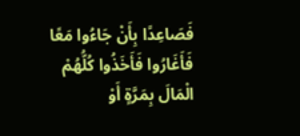فَصَاعِدًا بِأَنْ جَاءُوا مَعًا فَأَغَارُوا فَأَخَذُوا كُلُّهُمْ الْمَالَ بِمَرَّةٍ أَوْ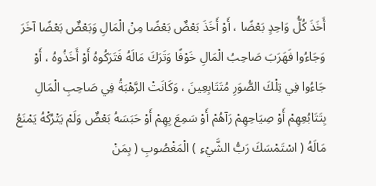أَخَذَ كُلُّ وَاحِدٍ بَعْضًا ، أَوْ أَخَذَ بَعْضٌ بَعْضًا مِنْ الْمَالِ وَبَعْضٌ بَعْضًا آخَرَ وَجَاءُوا فَهَرَبَ صَاحِبُ الْمَالِ خَوْفًا وَتَرَكَ مَالَهُ فَتَرَكُوهُ أَوْ أَخَذُوهُ ، أَوْ جَاءُوا فِي تِلْكَ الصُّوَرِ مُتَتَابِعِينَ ، وَكَانَتْ الرَّهْبَةُ فِي صَاحِبِ الْمَالِ بِتَتَابُعِهِمْ أَوْ صِيَاحِهِمْ رَآهُمْ أَوْ سَمِعَ بِهِمْ أَوْ حَبَسَهُ بَعْضٌ وَلَمْ يَتْرُكْهُ يَمْنَعُ مَالَهُ ( اسْتَمْسَكَ رَبُّ الشَّيْءِ ) الْمَغْصُوبِ ( بِمَنْ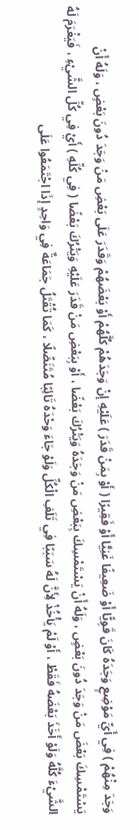وَجَدَ مِنْهُمْ ) فِي أَيِّ مَوْضِعٍ وَجَدَهُ كَانَ قَوِيًّا أَوْ ضَعِيفًا غَنِيًّا أَوْ فَقِيرًا ( أَوْ بِمَنْ قَدَرَ ) عَلَيْهِ إنْ وَجَدَهُمْ كُلَّهُمْ أَوْ بَعْضَهُمْ وَقَدَرَ عَلَى بَعْضِ مَنْ وَجَدَ دُونَ بَعْضٍ ، وَلَهُ أَنْ يَسْتَمْسِكَ بَعْضَ مَنْ وَجَدَ دُونَ بَعْضٍ ، وَلَهُ أَنْ يَسْتَمْسِكَ بِبَعْضِ مَنْ وَجَدَهُ وَيَتْرُكَ بَعْضًا ، أَوْ بِبَعْضِ مَنْ قَدَرَ عَلَيْهِ وَيَتْرُكَ بَعْضًا ( فِي كُلِّهِ ) أَيْ فِي كُلِّ الشَّيْءِ ، فَيَغْرَمَ لَهُ الشَّيْءَ كُلَّهُ وَلَوْ أَخَذَ بَعْضَهُ فَقَطْ ، أَوْ لَمْ يَأْخُذْ لِأَنَّ لَهُ سَبَبًا فِي تَلَفِ الْكُلِّ وَلَوْ جَاءَ وَحْدَهُ تَائِبًا مُتَنَصِّلًا ، كَمَا تُقْتَلُ جَمَاعَةٌ فِي وَاحِدٍ إذَا اجْتَمَعُوا عَلَى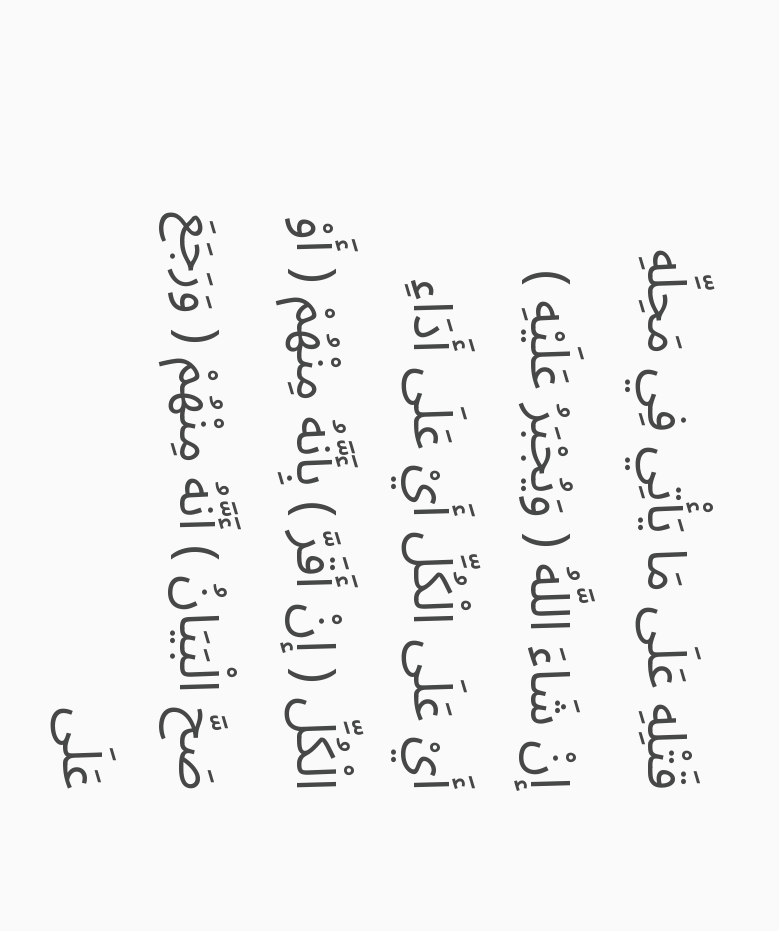قَتْلِهِ عَلَى مَا يَأْتِي فِي مَحِلِّهِ إنْ شَاءَ اللَّهُ ( وَيُجْبَرُ عَلَيْهِ ) أَيْ عَلَى الْكُلِّ أَيْ عَلَى أَدَاءِ الْكُلِّ ( إنْ أَقَرَّ ) بِأَنَّهُ مِنْهُمْ ( أَوْ صَحَّ الْبَيَانُ ) أَنَّهُ مِنْهُمْ ( وَرَجَعَ عَلَى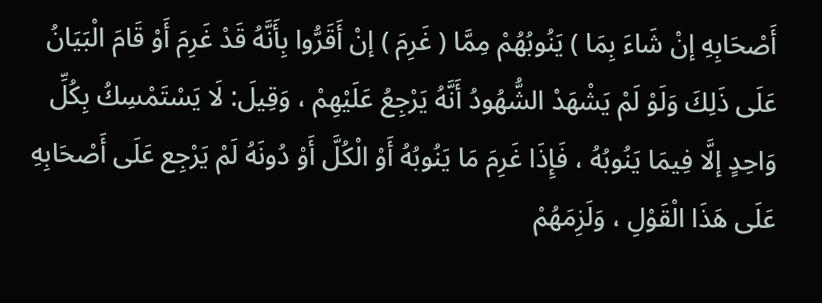أَصْحَابِهِ إنْ شَاءَ بِمَا ) يَنُوبُهُمْ مِمَّا ( غَرِمَ ) إنْ أَقَرُّوا بِأَنَّهُ قَدْ غَرِمَ أَوْ قَامَ الْبَيَانُ عَلَى ذَلِكَ وَلَوْ لَمْ يَشْهَدْ الشُّهُودُ أَنَّهُ يَرْجِعُ عَلَيْهِمْ ، وَقِيلَ: لَا يَسْتَمْسِكُ بِكُلِّ وَاحِدٍ إلَّا فِيمَا يَنُوبُهُ ، فَإِذَا غَرِمَ مَا يَنُوبُهُ أَوْ الْكُلَّ أَوْ دُونَهُ لَمْ يَرْجِع عَلَى أَصْحَابِهِ عَلَى هَذَا الْقَوْلِ ، وَلَزِمَهُمْ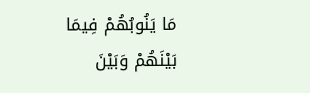مَا يَنُوبُهُمْ فِيمَا بَيْنَهُمْ وَبَيْنَ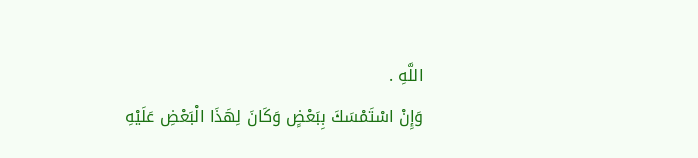اللَّهِ .
وَإِنْ اسْتَمْسَكَ بِبَعْضٍ وَكَانَ لِهَذَا الْبَعْضِ عَلَيْهِ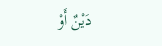دَيْنٌ أَوْ